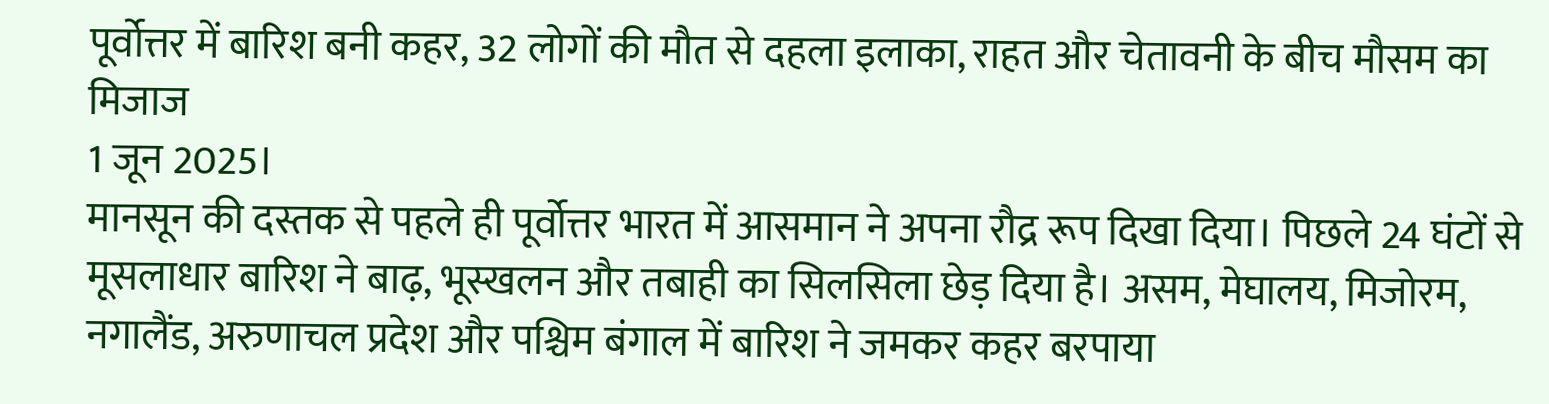पूर्वोत्तर में बारिश बनी कहर, 32 लोगों की मौत से दहला इलाका, राहत और चेतावनी के बीच मौसम का मिजाज
1 जून 2025।
मानसून की दस्तक से पहले ही पूर्वोत्तर भारत में आसमान ने अपना रौद्र रूप दिखा दिया। पिछले 24 घंटों से मूसलाधार बारिश ने बाढ़, भूस्खलन और तबाही का सिलसिला छेड़ दिया है। असम, मेघालय, मिजोरम, नगालैंड, अरुणाचल प्रदेश और पश्चिम बंगाल में बारिश ने जमकर कहर बरपाया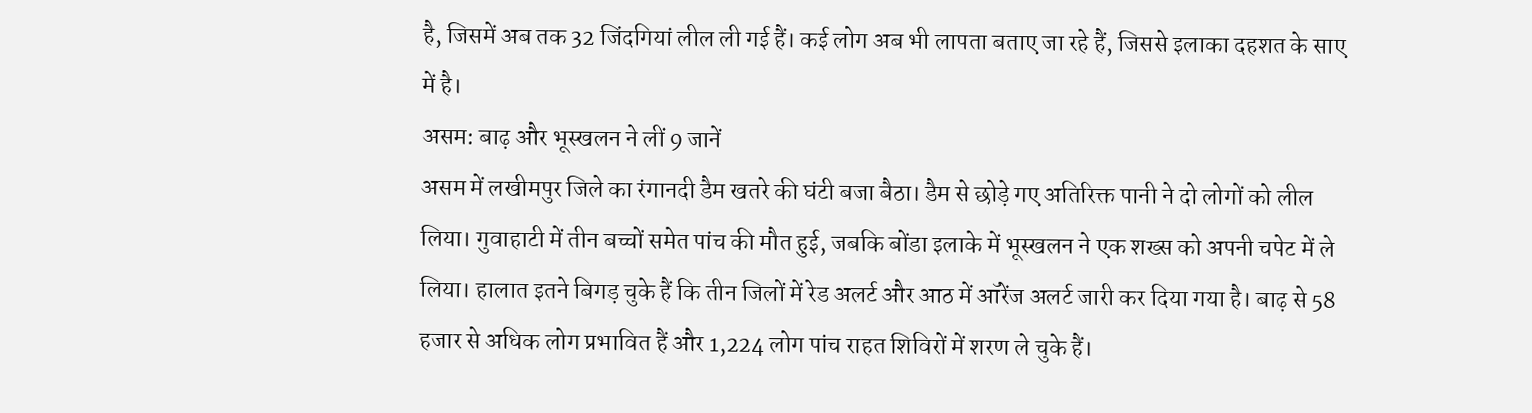है, जिसमें अब तक 32 जिंदगियां लील ली गई हैं। कई लोग अब भी लापता बताए जा रहे हैं, जिससे इलाका दहशत के साए में है।
असम: बाढ़ और भूस्खलन ने लीं 9 जानें
असम में लखीमपुर जिले का रंगानदी डैम खतरे की घंटी बजा बैठा। डैम से छोड़े गए अतिरिक्त पानी ने दो लोगों को लील लिया। गुवाहाटी में तीन बच्चों समेत पांच की मौत हुई, जबकि बोंडा इलाके में भूस्खलन ने एक शख्स को अपनी चपेट में ले लिया। हालात इतने बिगड़ चुके हैं कि तीन जिलों में रेड अलर्ट और आठ में ऑरेंज अलर्ट जारी कर दिया गया है। बाढ़ से 58 हजार से अधिक लोग प्रभावित हैं और 1,224 लोग पांच राहत शिविरों में शरण ले चुके हैं।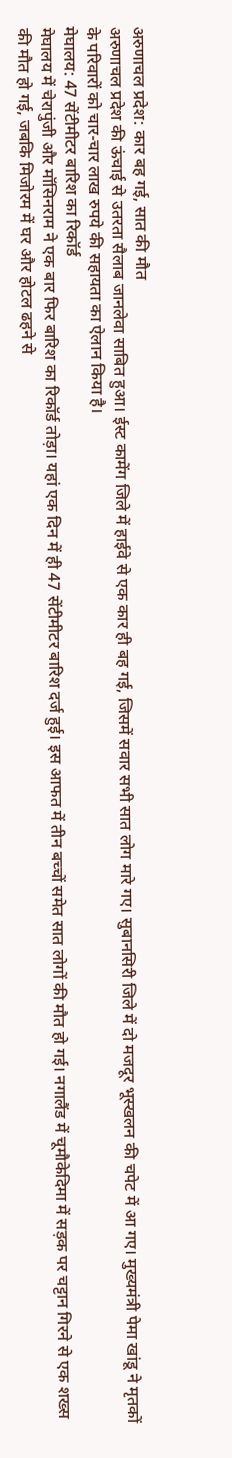अरुणाचल प्रदेश: कार बह गई, सात की मौत
अरुणाचल प्रदेश की ऊंचाई से उतरता सैलाब जानलेवा साबित हुआ। ईस्ट कामेंग जिले में हाईवे से एक कार ही बह गई, जिसमें सवार सभी सात लोग मारे गए। सुबानसिरी जिले में दो मजदूर भूस्खलन की चपेट में आ गए। मुख्यमंत्री पेमा खांडू ने मृतकों के परिवारों को चार-चार लाख रुपये की सहायता का ऐलान किया है।
मेघालय: 47 सेंटीमीटर बारिश का रिकॉर्ड
मेघालय में चेरापुंजी और मॉसिनराम ने एक बार फिर बारिश का रिकॉर्ड तोड़ा। यहां एक दिन में ही 47 सेंटीमीटर बारिश दर्ज हुई। इस आफत में तीन बच्चों समेत सात लोगों की मौत हो गई। नगालैंड में चूमौकेदिमा में सड़क पर चट्टान गिरने से एक शख्स की मौत हो गई, जबकि मिजोरम में घर और होटल ढहने से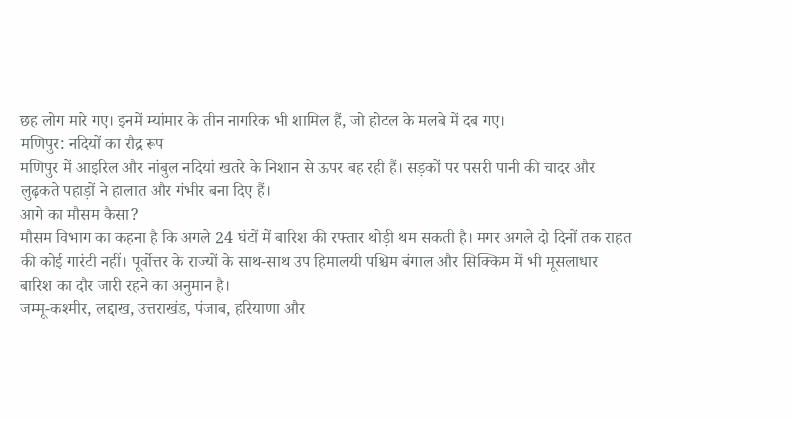छह लोग मारे गए। इनमें म्यांमार के तीन नागरिक भी शामिल हैं, जो होटल के मलबे में दब गए।
मणिपुर: नदियों का रौद्र रूप
मणिपुर में आइरिल और नांबुल नदियां खतरे के निशान से ऊपर बह रही हैं। सड़कों पर पसरी पानी की चादर और लुढ़कते पहाड़ों ने हालात और गंभीर बना दिए हैं।
आगे का मौसम कैसा?
मौसम विभाग का कहना है कि अगले 24 घंटों में बारिश की रफ्तार थोड़ी थम सकती है। मगर अगले दो दिनों तक राहत की कोई गारंटी नहीं। पूर्वोत्तर के राज्यों के साथ-साथ उप हिमालयी पश्चिम बंगाल और सिक्किम में भी मूसलाधार बारिश का दौर जारी रहने का अनुमान है।
जम्मू-कश्मीर, लद्दाख, उत्तराखंड, पंजाब, हरियाणा और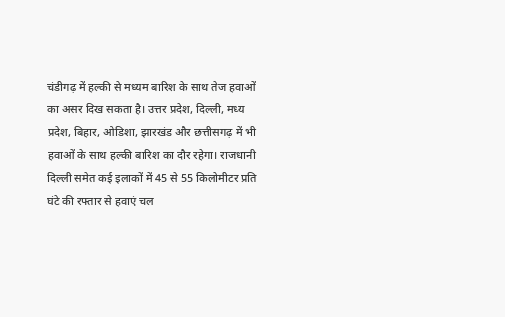चंडीगढ़ में हल्की से मध्यम बारिश के साथ तेज हवाओं का असर दिख सकता है। उत्तर प्रदेश, दिल्ली, मध्य प्रदेश, बिहार, ओडिशा, झारखंड और छत्तीसगढ़ में भी हवाओं के साथ हल्की बारिश का दौर रहेगा। राजधानी दिल्ली समेत कई इलाकों में 45 से 55 किलोमीटर प्रति घंटे की रफ्तार से हवाएं चल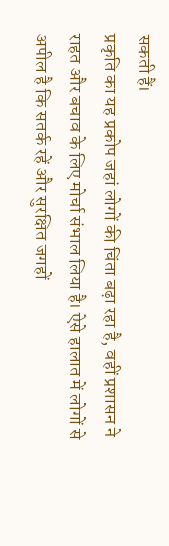सकती हैं।
प्रकृति का यह प्रकोप जहां लोगों की चिंता बढ़ा रहा है, वहीं प्रशासन ने राहत और बचाव के लिए मोर्चा संभाल लिया है। ऐसे हालात में लोगों से अपील है कि सतर्क रहें और सुरक्षित जगहों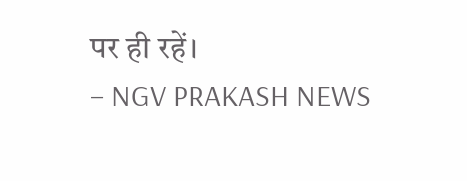पर ही रहें।
– NGV PRAKASH NEWS